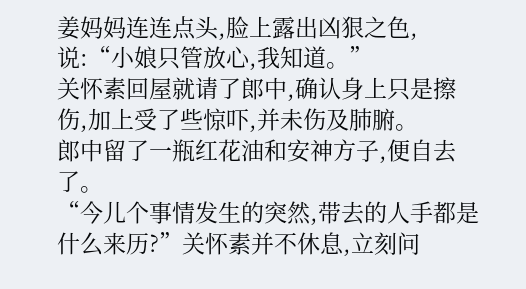姜妈妈连连点头,脸上露出凶狠之色,说:“小娘只管放心,我知道。”
关怀素回屋就请了郎中,确认身上只是擦伤,加上受了些惊吓,并未伤及肺腑。
郎中留了一瓶红花油和安神方子,便自去了。
“今儿个事情发生的突然,带去的人手都是什么来历?”关怀素并不休息,立刻问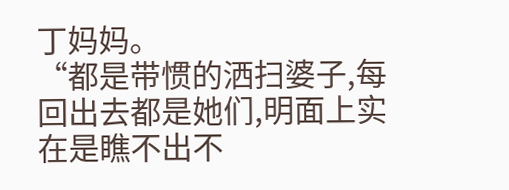丁妈妈。
“都是带惯的洒扫婆子,每回出去都是她们,明面上实在是瞧不出不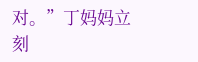对。”丁妈妈立刻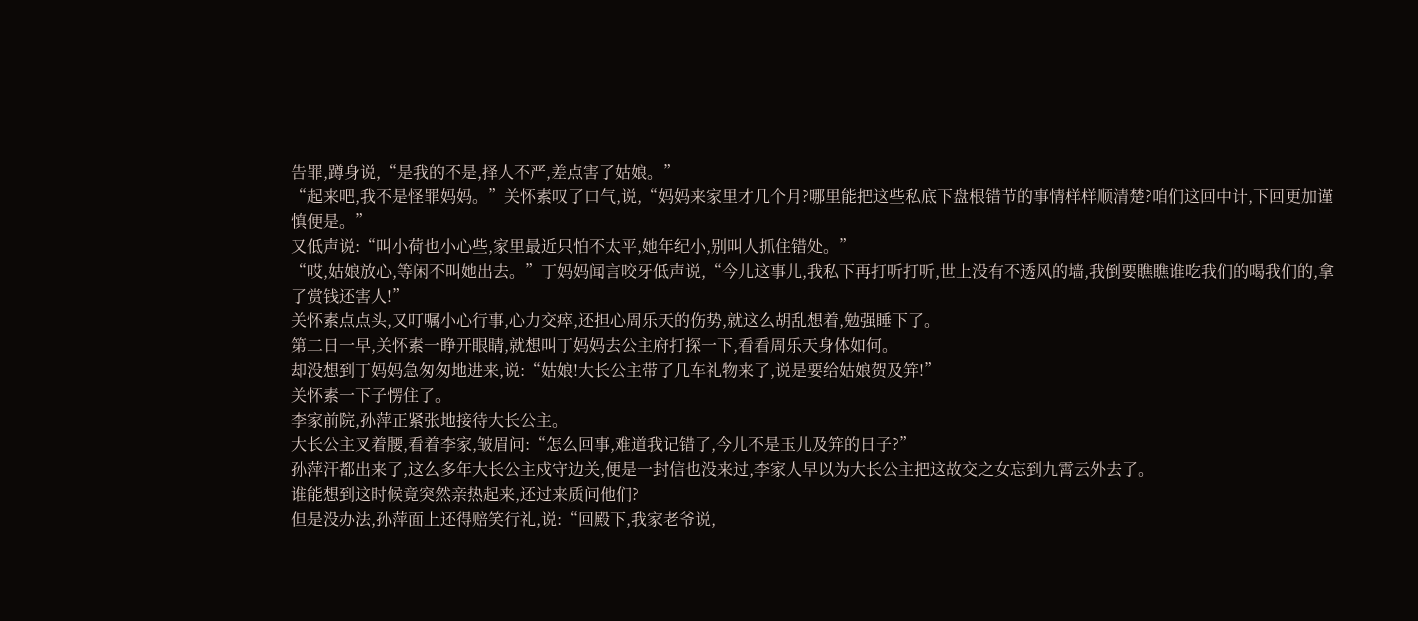告罪,蹲身说,“是我的不是,择人不严,差点害了姑娘。”
“起来吧,我不是怪罪妈妈。”关怀素叹了口气,说,“妈妈来家里才几个月?哪里能把这些私底下盘根错节的事情样样顺清楚?咱们这回中计,下回更加谨慎便是。”
又低声说:“叫小荷也小心些,家里最近只怕不太平,她年纪小,别叫人抓住错处。”
“哎,姑娘放心,等闲不叫她出去。”丁妈妈闻言咬牙低声说,“今儿这事儿,我私下再打听打听,世上没有不透风的墙,我倒要瞧瞧谁吃我们的喝我们的,拿了赏钱还害人!”
关怀素点点头,又叮嘱小心行事,心力交瘁,还担心周乐天的伤势,就这么胡乱想着,勉强睡下了。
第二日一早,关怀素一睁开眼睛,就想叫丁妈妈去公主府打探一下,看看周乐天身体如何。
却没想到丁妈妈急匆匆地进来,说:“姑娘!大长公主带了几车礼物来了,说是要给姑娘贺及笄!”
关怀素一下子愣住了。
李家前院,孙萍正紧张地接待大长公主。
大长公主叉着腰,看着李家,皱眉问:“怎么回事,难道我记错了,今儿不是玉儿及笄的日子?”
孙萍汗都出来了,这么多年大长公主戍守边关,便是一封信也没来过,李家人早以为大长公主把这故交之女忘到九霄云外去了。
谁能想到这时候竟突然亲热起来,还过来质问他们?
但是没办法,孙萍面上还得赔笑行礼,说:“回殿下,我家老爷说,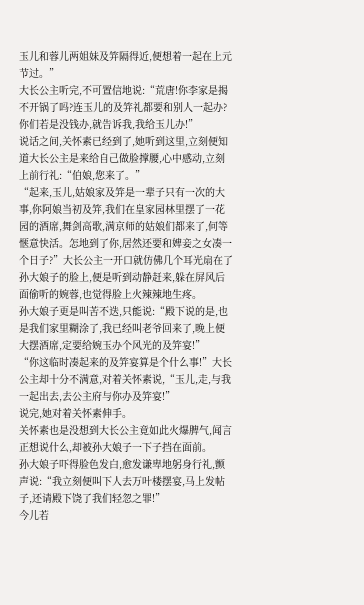玉儿和蓉儿两姐妹及笄隔得近,便想着一起在上元节过。”
大长公主听完,不可置信地说:“荒唐!你李家是揭不开锅了吗?连玉儿的及笄礼都要和别人一起办?你们若是没钱办,就告诉我,我给玉儿办!”
说话之间,关怀素已经到了,她听到这里,立刻便知道大长公主是来给自己做脸撑腰,心中感动,立刻上前行礼:“伯娘,您来了。”
“起来,玉儿,姑娘家及笄是一辈子只有一次的大事,你阿娘当初及笄,我们在皇家园林里摆了一花园的酒席,舞剑高歌,满京师的姑娘们都来了,何等惬意快活。怎地到了你,居然还要和婢妾之女凑一个日子?”大长公主一开口就仿佛几个耳光扇在了孙大娘子的脸上,便是听到动静赶来,躲在屏风后面偷听的婉蓉,也觉得脸上火辣辣地生疼。
孙大娘子更是叫苦不迭,只能说:“殿下说的是,也是我们家里糊涂了,我已经叫老爷回来了,晚上便大摆酒席,定要给婉玉办个风光的及笄宴!”
“你这临时凑起来的及笄宴算是个什么事!”大长公主却十分不满意,对着关怀素说,“玉儿,走,与我一起出去,去公主府与你办及笄宴!”
说完,她对着关怀素伸手。
关怀素也是没想到大长公主竟如此火爆脾气,闻言正想说什么,却被孙大娘子一下子挡在面前。
孙大娘子吓得脸色发白,愈发谦卑地躬身行礼,颤声说:“我立刻便叫下人去万叶楼摆宴,马上发帖子,还请殿下饶了我们轻忽之罪!”
今儿若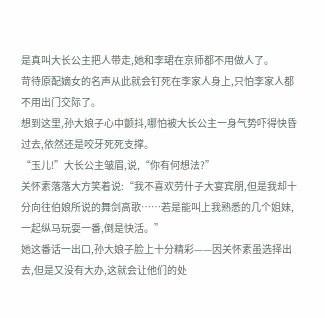是真叫大长公主把人带走,她和李珺在京师都不用做人了。
苛待原配嫡女的名声从此就会钉死在李家人身上,只怕李家人都不用出门交际了。
想到这里,孙大娘子心中颤抖,哪怕被大长公主一身气势吓得快昏过去,依然还是咬牙死死支撑。
“玉儿!”大长公主皱眉,说,“你有何想法?”
关怀素落落大方笑着说:“我不喜欢劳什子大宴宾朋,但是我却十分向往伯娘所说的舞剑高歌……若是能叫上我熟悉的几个姐妹,一起纵马玩耍一番,倒是快活。”
她这番话一出口,孙大娘子脸上十分精彩——因关怀素虽选择出去,但是又没有大办,这就会让他们的处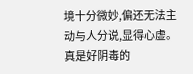境十分微妙,偏还无法主动与人分说,显得心虚。
真是好阴毒的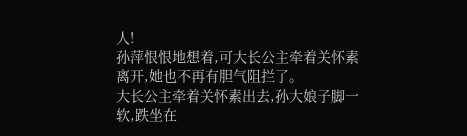人!
孙萍恨恨地想着,可大长公主牵着关怀素离开,她也不再有胆气阻拦了。
大长公主牵着关怀素出去,孙大娘子脚一软,跌坐在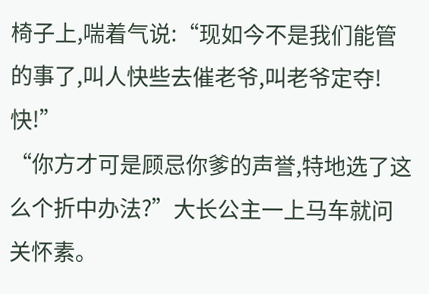椅子上,喘着气说:“现如今不是我们能管的事了,叫人快些去催老爷,叫老爷定夺!快!”
“你方才可是顾忌你爹的声誉,特地选了这么个折中办法?”大长公主一上马车就问关怀素。